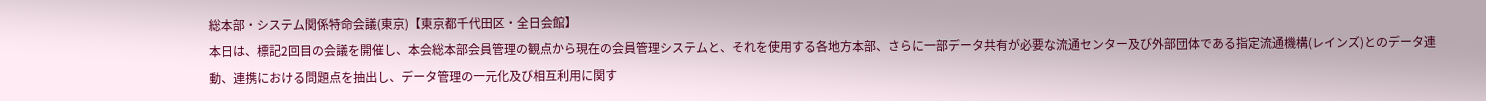総本部・システム関係特命会議(東京)【東京都千代田区・全日会館】
本日は、標記2回目の会議を開催し、本会総本部会員管理の観点から現在の会員管理システムと、それを使用する各地方本部、さらに一部データ共有が必要な流通センター及び外部団体である指定流通機構(レインズ)とのデータ連動、連携における問題点を抽出し、データ管理の一元化及び相互利用に関す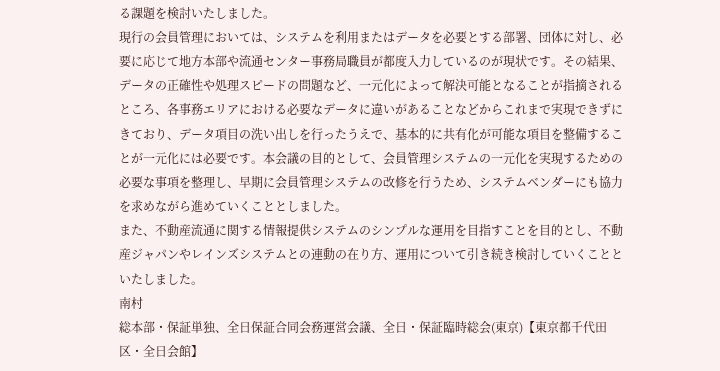る課題を検討いたしました。
現行の会員管理においては、システムを利用またはデータを必要とする部署、団体に対し、必要に応じて地方本部や流通センター事務局職員が都度入力しているのが現状です。その結果、データの正確性や処理スピードの問題など、一元化によって解決可能となることが指摘されるところ、各事務エリアにおける必要なデータに違いがあることなどからこれまで実現できずにきており、データ項目の洗い出しを行ったうえで、基本的に共有化が可能な項目を整備することが一元化には必要です。本会議の目的として、会員管理システムの一元化を実現するための必要な事項を整理し、早期に会員管理システムの改修を行うため、システムベンダーにも協力を求めながら進めていくこととしました。
また、不動産流通に関する情報提供システムのシンプルな運用を目指すことを目的とし、不動産ジャパンやレインズシステムとの連動の在り方、運用について引き続き検討していくことといたしました。
南村
総本部・保証単独、全日保証合同会務運営会議、全日・保証臨時総会(東京)【東京都千代田区・全日会館】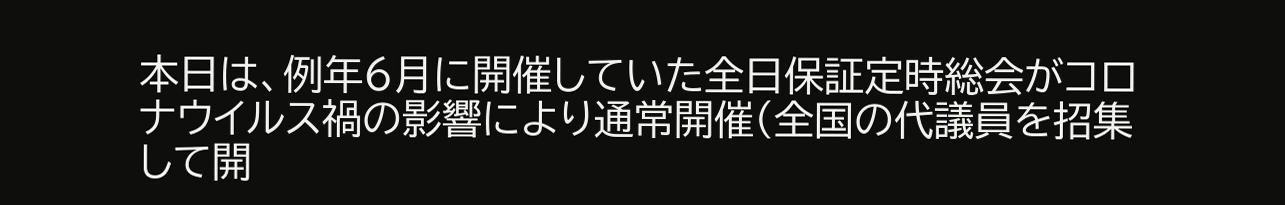本日は、例年6月に開催していた全日保証定時総会がコロナウイルス禍の影響により通常開催(全国の代議員を招集して開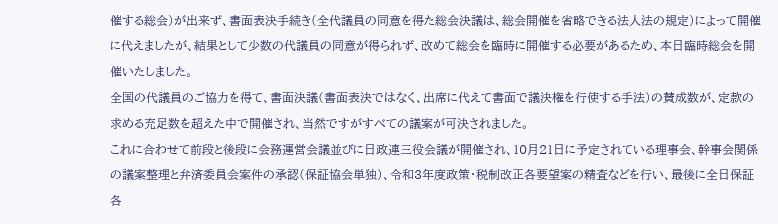催する総会)が出来ず、書面表決手続き(全代議員の同意を得た総会決議は、総会開催を省略できる法人法の規定)によって開催に代えましたが、結果として少数の代議員の同意が得られず、改めて総会を臨時に開催する必要があるため、本日臨時総会を開催いたしました。
全国の代議員のご協力を得て、書面決議(書面表決ではなく、出席に代えて書面で議決権を行使する手法)の賛成数が、定款の求める充足数を超えた中で開催され、当然ですがすべての議案が可決されました。
これに合わせて前段と後段に会務運営会議並びに日政連三役会議が開催され、10月21日に予定されている理事会、幹事会関係の議案整理と弁済委員会案件の承認(保証協会単独)、令和3年度政策・税制改正各要望案の精査などを行い、最後に全日保証各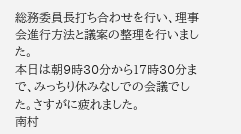総務委員長打ち合わせを行い、理事会進行方法と議案の整理を行いました。
本日は朝9時30分から17時30分まで、みっちり休みなしでの会議でした。さすがに疲れました。
南村